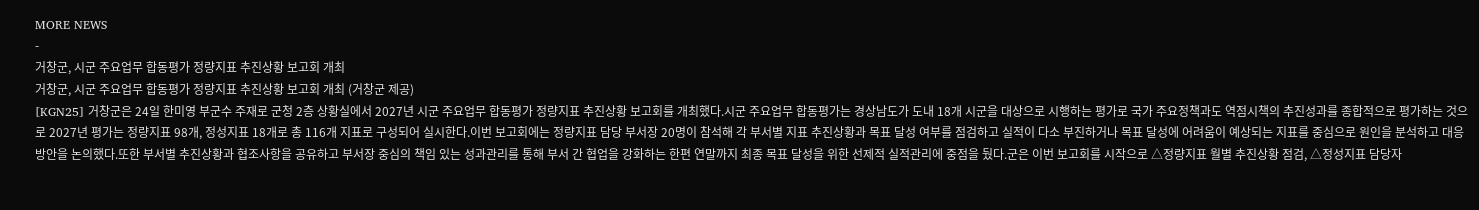MORE NEWS
-
거창군, 시군 주요업무 합동평가 정량지표 추진상황 보고회 개최
거창군, 시군 주요업무 합동평가 정량지표 추진상황 보고회 개최 (거창군 제공)
[KGN25] 거창군은 24일 한미영 부군수 주재로 군청 2층 상황실에서 2027년 시군 주요업무 합동평가 정량지표 추진상황 보고회를 개최했다.시군 주요업무 합동평가는 경상남도가 도내 18개 시군을 대상으로 시행하는 평가로 국가 주요정책과도 역점시책의 추진성과를 종합적으로 평가하는 것으로 2027년 평가는 정량지표 98개, 정성지표 18개로 총 116개 지표로 구성되어 실시한다.이번 보고회에는 정량지표 담당 부서장 20명이 참석해 각 부서별 지표 추진상황과 목표 달성 여부를 점검하고 실적이 다소 부진하거나 목표 달성에 어려움이 예상되는 지표를 중심으로 원인을 분석하고 대응방안을 논의했다.또한 부서별 추진상황과 협조사항을 공유하고 부서장 중심의 책임 있는 성과관리를 통해 부서 간 협업을 강화하는 한편 연말까지 최종 목표 달성을 위한 선제적 실적관리에 중점을 뒀다.군은 이번 보고회를 시작으로 △정량지표 월별 추진상황 점검, △정성지표 담당자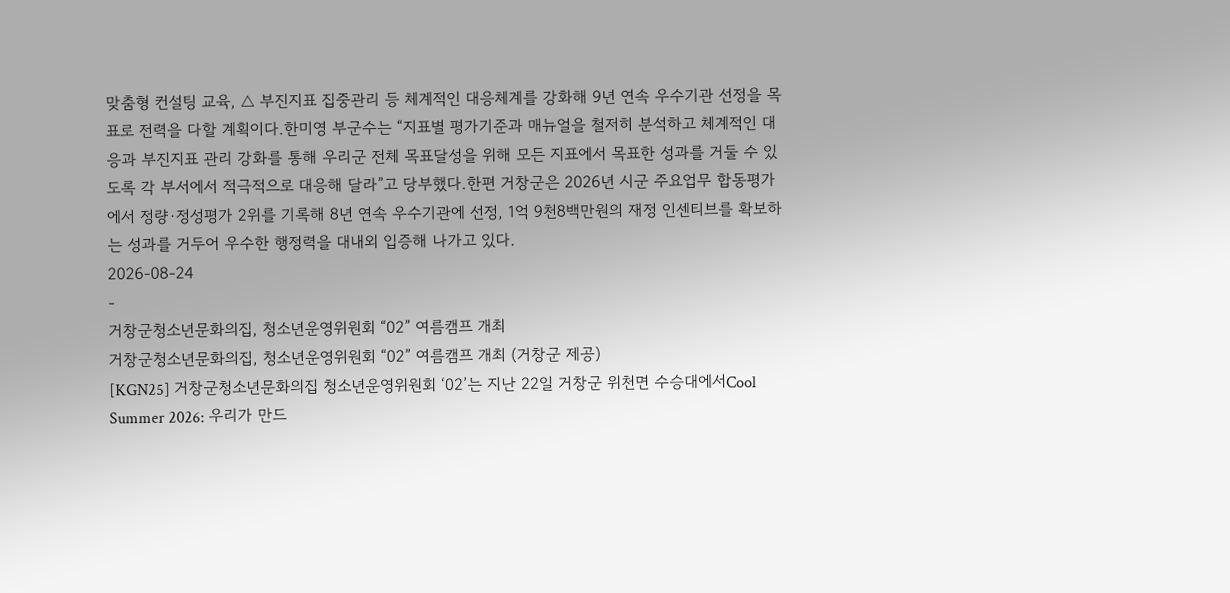맞춤형 컨설팅 교육, △ 부진지표 집중관리 등 체계적인 대응체계를 강화해 9년 연속 우수기관 선정을 목표로 전력을 다할 계획이다.한미영 부군수는 “지표별 평가기준과 매뉴얼을 철저히 분석하고 체계적인 대응과 부진지표 관리 강화를 통해 우리군 전체 목표달성을 위해 모든 지표에서 목표한 성과를 거둘 수 있도록 각 부서에서 적극적으로 대응해 달라”고 당부했다.한편 거창군은 2026년 시군 주요업무 합동평가에서 정량·정성평가 2위를 기록해 8년 연속 우수기관에 선정, 1억 9천8백만원의 재정 인센티브를 확보하는 성과를 거두어 우수한 행정력을 대내외 입증해 나가고 있다.
2026-08-24
-
거창군청소년문화의집, 청소년운영위원회 “02” 여름캠프 개최
거창군청소년문화의집, 청소년운영위원회 “02” 여름캠프 개최 (거창군 제공)
[KGN25] 거창군청소년문화의집 청소년운영위원회 ‘02’는 지난 22일 거창군 위천면 수승대에서Cool Summer 2026: 우리가 만드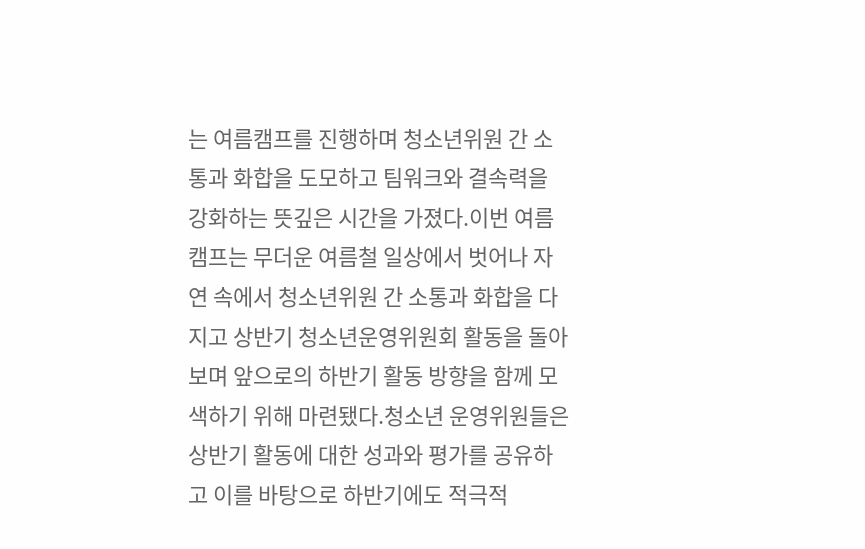는 여름캠프를 진행하며 청소년위원 간 소통과 화합을 도모하고 팀워크와 결속력을 강화하는 뜻깊은 시간을 가졌다.이번 여름 캠프는 무더운 여름철 일상에서 벗어나 자연 속에서 청소년위원 간 소통과 화합을 다지고 상반기 청소년운영위원회 활동을 돌아보며 앞으로의 하반기 활동 방향을 함께 모색하기 위해 마련됐다.청소년 운영위원들은 상반기 활동에 대한 성과와 평가를 공유하고 이를 바탕으로 하반기에도 적극적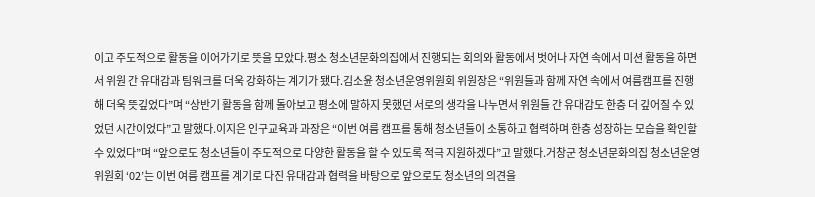이고 주도적으로 활동을 이어가기로 뜻을 모았다.평소 청소년문화의집에서 진행되는 회의와 활동에서 벗어나 자연 속에서 미션 활동을 하면서 위원 간 유대감과 팀워크를 더욱 강화하는 계기가 됐다.김소윤 청소년운영위원회 위원장은 “위원들과 함께 자연 속에서 여름캠프를 진행해 더욱 뜻깊었다”며 “상반기 활동을 함께 돌아보고 평소에 말하지 못했던 서로의 생각을 나누면서 위원들 간 유대감도 한층 더 깊어질 수 있었던 시간이었다”고 말했다.이지은 인구교육과 과장은 “이번 여름 캠프를 통해 청소년들이 소통하고 협력하며 한층 성장하는 모습을 확인할 수 있었다”며 “앞으로도 청소년들이 주도적으로 다양한 활동을 할 수 있도록 적극 지원하겠다”고 말했다.거창군 청소년문화의집 청소년운영위원회 ‘02’는 이번 여름 캠프를 계기로 다진 유대감과 협력을 바탕으로 앞으로도 청소년의 의견을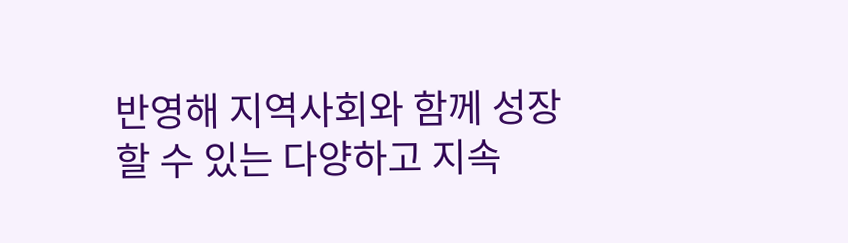반영해 지역사회와 함께 성장할 수 있는 다양하고 지속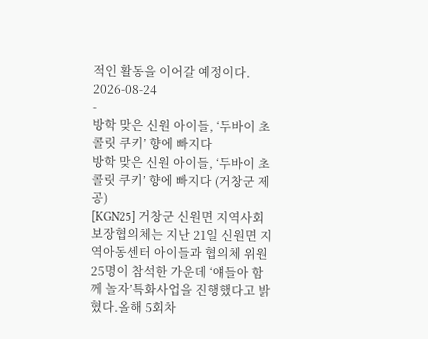적인 활동을 이어갈 예정이다.
2026-08-24
-
방학 맞은 신원 아이들, ‘두바이 초콜릿 쿠키’ 향에 빠지다
방학 맞은 신원 아이들, ‘두바이 초콜릿 쿠키’ 향에 빠지다 (거창군 제공)
[KGN25] 거창군 신원면 지역사회보장협의체는 지난 21일 신원면 지역아동센터 아이들과 협의체 위원 25명이 참석한 가운데 ‘얘들아 함께 놀자’특화사업을 진행했다고 밝혔다.올해 5회차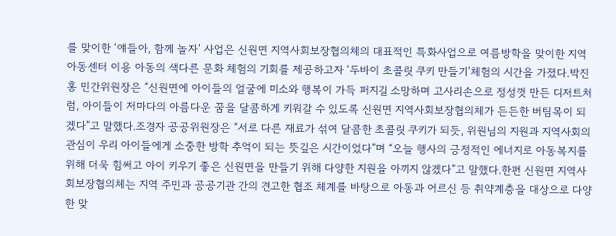를 맞이한 ‘얘들아, 함께 놀자’ 사업은 신원면 지역사회보장협의체의 대표적인 특화사업으로 여름방학을 맞이한 지역아동센터 이용 아동의 색다른 문화 체험의 기회를 제공하고자 ‘두바이 초콜릿 쿠키 만들기’체험의 시간을 가졌다.박진홍 민간위원장은 “신원면에 아이들의 얼굴에 미소와 행복이 가득 퍼지길 소망하며 고사리손으로 정성껏 만든 디저트처럼, 아이들이 저마다의 아름다운 꿈을 달콤하게 키워갈 수 있도록 신원면 지역사회보장협의체가 든든한 버팀목이 되겠다”고 말했다.조경자 공공위원장은 “서로 다른 재료가 섞여 달콤한 초콜릿 쿠키가 되듯, 위원님의 지원과 지역사회의 관심이 우리 아이들에게 소중한 방학 추억이 되는 뜻깊은 시간이었다”며 “오늘 행사의 긍정적인 에너지로 아동복지를 위해 더욱 힘써고 아이 키우기 좋은 신원면을 만들기 위해 다양한 지원을 아끼지 않겠다”고 말했다.한편 신원면 지역사회보장협의체는 지역 주민과 공공기관 간의 견고한 협조 체계를 바탕으로 아동과 어르신 등 취약계층을 대상으로 다양한 맞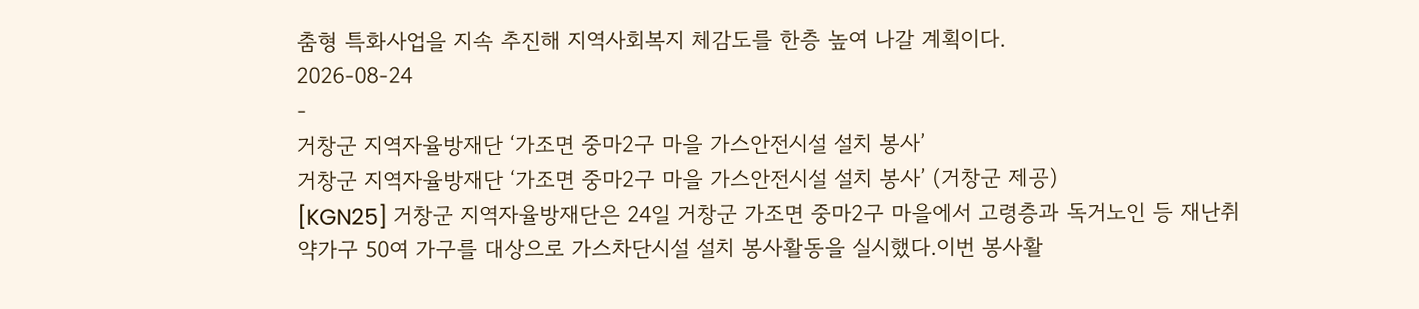춤형 특화사업을 지속 추진해 지역사회복지 체감도를 한층 높여 나갈 계획이다.
2026-08-24
-
거창군 지역자율방재단 ‘가조면 중마2구 마을 가스안전시설 설치 봉사’
거창군 지역자율방재단 ‘가조면 중마2구 마을 가스안전시설 설치 봉사’ (거창군 제공)
[KGN25] 거창군 지역자율방재단은 24일 거창군 가조면 중마2구 마을에서 고령층과 독거노인 등 재난취약가구 50여 가구를 대상으로 가스차단시설 설치 봉사활동을 실시했다.이번 봉사활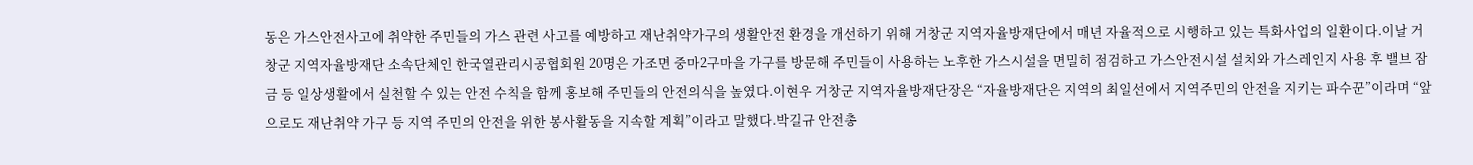동은 가스안전사고에 취약한 주민들의 가스 관련 사고를 예방하고 재난취약가구의 생활안전 환경을 개선하기 위해 거창군 지역자율방재단에서 매년 자율적으로 시행하고 있는 특화사업의 일환이다.이날 거창군 지역자율방재단 소속단체인 한국열관리시공협회원 20명은 가조면 중마2구마을 가구를 방문해 주민들이 사용하는 노후한 가스시설을 면밀히 점검하고 가스안전시설 설치와 가스레인지 사용 후 밸브 잠금 등 일상생활에서 실천할 수 있는 안전 수칙을 함께 홍보해 주민들의 안전의식을 높였다.이현우 거창군 지역자율방재단장은 “자율방재단은 지역의 최일선에서 지역주민의 안전을 지키는 파수꾼”이라며 “앞으로도 재난취약 가구 등 지역 주민의 안전을 위한 봉사활동을 지속할 계획”이라고 말했다.박길규 안전총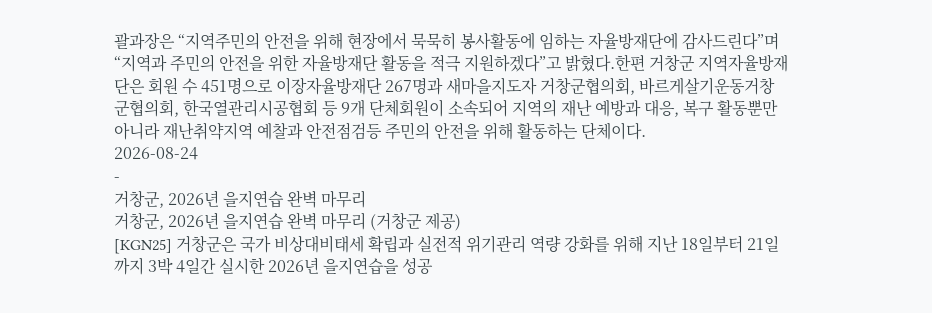괄과장은 “지역주민의 안전을 위해 현장에서 묵묵히 봉사활동에 임하는 자율방재단에 감사드린다”며 “지역과 주민의 안전을 위한 자율방재단 활동을 적극 지원하겠다”고 밝혔다.한편 거창군 지역자율방재단은 회원 수 451명으로 이장자율방재단 267명과 새마을지도자 거창군협의회, 바르게살기운동거창군협의회, 한국열관리시공협회 등 9개 단체회원이 소속되어 지역의 재난 예방과 대응, 복구 활동뿐만 아니라 재난취약지역 예찰과 안전점검등 주민의 안전을 위해 활동하는 단체이다.
2026-08-24
-
거창군, 2026년 을지연습 완벽 마무리
거창군, 2026년 을지연습 완벽 마무리 (거창군 제공)
[KGN25] 거창군은 국가 비상대비태세 확립과 실전적 위기관리 역량 강화를 위해 지난 18일부터 21일까지 3박 4일간 실시한 2026년 을지연습을 성공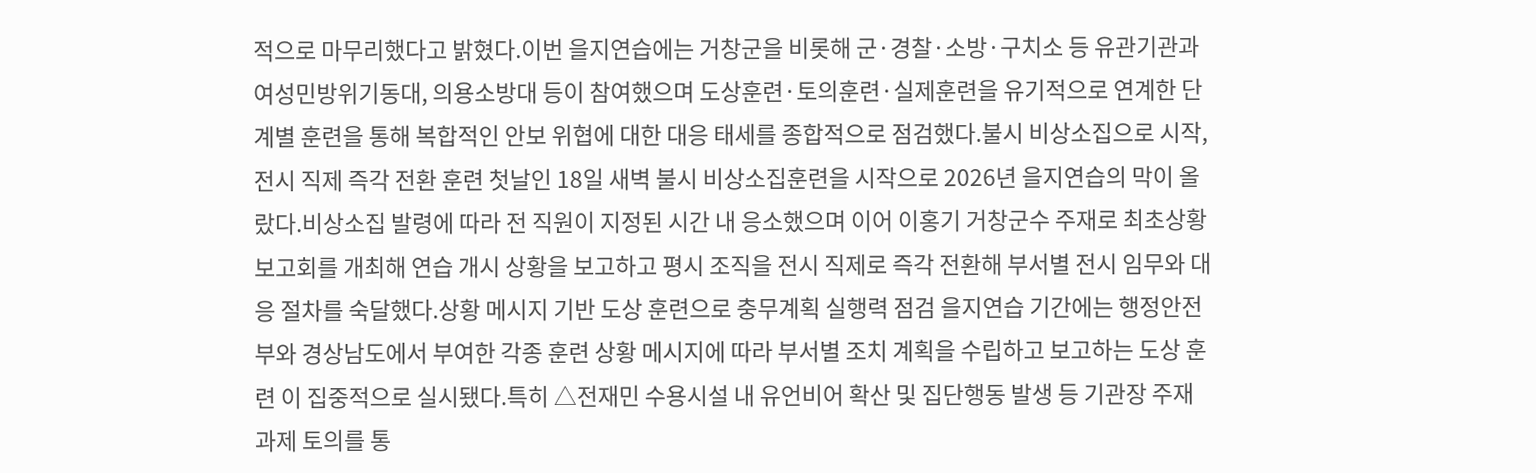적으로 마무리했다고 밝혔다.이번 을지연습에는 거창군을 비롯해 군·경찰·소방·구치소 등 유관기관과 여성민방위기동대, 의용소방대 등이 참여했으며 도상훈련·토의훈련·실제훈련을 유기적으로 연계한 단계별 훈련을 통해 복합적인 안보 위협에 대한 대응 태세를 종합적으로 점검했다.불시 비상소집으로 시작, 전시 직제 즉각 전환 훈련 첫날인 18일 새벽 불시 비상소집훈련을 시작으로 2026년 을지연습의 막이 올랐다.비상소집 발령에 따라 전 직원이 지정된 시간 내 응소했으며 이어 이홍기 거창군수 주재로 최초상황보고회를 개최해 연습 개시 상황을 보고하고 평시 조직을 전시 직제로 즉각 전환해 부서별 전시 임무와 대응 절차를 숙달했다.상황 메시지 기반 도상 훈련으로 충무계획 실행력 점검 을지연습 기간에는 행정안전부와 경상남도에서 부여한 각종 훈련 상황 메시지에 따라 부서별 조치 계획을 수립하고 보고하는 도상 훈련 이 집중적으로 실시됐다.특히 △전재민 수용시설 내 유언비어 확산 및 집단행동 발생 등 기관장 주재 과제 토의를 통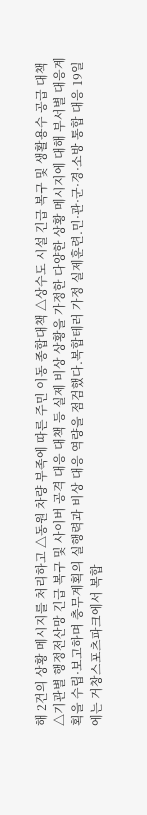해 2건의 상황 메시지를 처리하고 △동원 차량 부족에 따른 주민 이동 종합대책 △상수도 시설 긴급 복구 및 생활용수 공급 대책 △기관별 행정전산망 긴급 복구 및 사이버 공격 대응 대책 등 실제 비상 상황을 가정한 다양한 상황 메시지에 대해 부서별 대응계획을 수립·보고하며 충무계획의 실행력과 비상 대응 역량을 점검했다.복합테러 가정 실제훈련.민·관·군·경·소방 통합 대응 19일에는 거창스포츠파크에서 복합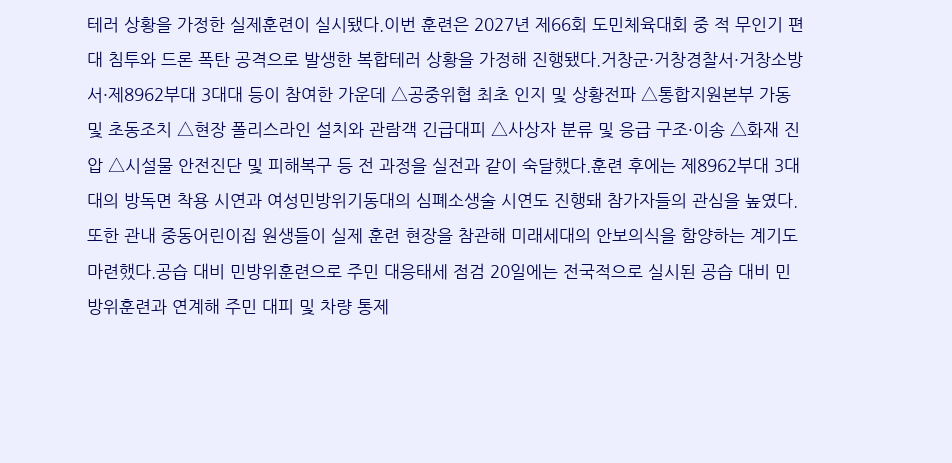테러 상황을 가정한 실제훈련이 실시됐다.이번 훈련은 2027년 제66회 도민체육대회 중 적 무인기 편대 침투와 드론 폭탄 공격으로 발생한 복합테러 상황을 가정해 진행됐다.거창군·거창경찰서·거창소방서·제8962부대 3대대 등이 참여한 가운데 △공중위협 최초 인지 및 상황전파 △통합지원본부 가동 및 초동조치 △현장 폴리스라인 설치와 관람객 긴급대피 △사상자 분류 및 응급 구조·이송 △화재 진압 △시설물 안전진단 및 피해복구 등 전 과정을 실전과 같이 숙달했다.훈련 후에는 제8962부대 3대대의 방독면 착용 시연과 여성민방위기동대의 심폐소생술 시연도 진행돼 참가자들의 관심을 높였다.또한 관내 중동어린이집 원생들이 실제 훈련 현장을 참관해 미래세대의 안보의식을 함양하는 계기도 마련했다.공습 대비 민방위훈련으로 주민 대응태세 점검 20일에는 전국적으로 실시된 공습 대비 민방위훈련과 연계해 주민 대피 및 차량 통제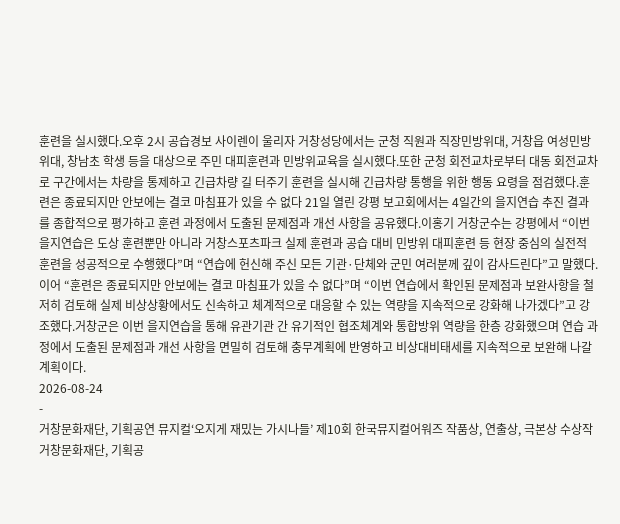훈련을 실시했다.오후 2시 공습경보 사이렌이 울리자 거창성당에서는 군청 직원과 직장민방위대, 거창읍 여성민방위대, 창남초 학생 등을 대상으로 주민 대피훈련과 민방위교육을 실시했다.또한 군청 회전교차로부터 대동 회전교차로 구간에서는 차량을 통제하고 긴급차량 길 터주기 훈련을 실시해 긴급차량 통행을 위한 행동 요령을 점검했다.훈련은 종료되지만 안보에는 결코 마침표가 있을 수 없다 21일 열린 강평 보고회에서는 4일간의 을지연습 추진 결과를 종합적으로 평가하고 훈련 과정에서 도출된 문제점과 개선 사항을 공유했다.이홍기 거창군수는 강평에서 “이번 을지연습은 도상 훈련뿐만 아니라 거창스포츠파크 실제 훈련과 공습 대비 민방위 대피훈련 등 현장 중심의 실전적 훈련을 성공적으로 수행했다”며 “연습에 헌신해 주신 모든 기관·단체와 군민 여러분께 깊이 감사드린다”고 말했다.이어 “훈련은 종료되지만 안보에는 결코 마침표가 있을 수 없다”며 “이번 연습에서 확인된 문제점과 보완사항을 철저히 검토해 실제 비상상황에서도 신속하고 체계적으로 대응할 수 있는 역량을 지속적으로 강화해 나가겠다”고 강조했다.거창군은 이번 을지연습을 통해 유관기관 간 유기적인 협조체계와 통합방위 역량을 한층 강화했으며 연습 과정에서 도출된 문제점과 개선 사항을 면밀히 검토해 충무계획에 반영하고 비상대비태세를 지속적으로 보완해 나갈 계획이다.
2026-08-24
-
거창문화재단, 기획공연 뮤지컬‘오지게 재밌는 가시나들’ 제10회 한국뮤지컬어워즈 작품상, 연출상, 극본상 수상작
거창문화재단, 기획공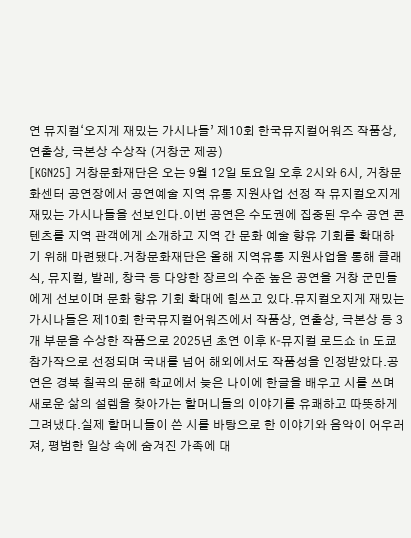연 뮤지컬‘오지게 재밌는 가시나들’ 제10회 한국뮤지컬어워즈 작품상, 연출상, 극본상 수상작 (거창군 제공)
[KGN25] 거창문화재단은 오는 9월 12일 토요일 오후 2시와 6시, 거창문화센터 공연장에서 공연예술 지역 유통 지원사업 선정 작 뮤지컬오지게 재밌는 가시나들을 선보인다.이번 공연은 수도권에 집중된 우수 공연 콘텐츠를 지역 관객에게 소개하고 지역 간 문화 예술 향유 기회를 확대하기 위해 마련됐다.거창문화재단은 올해 지역유통 지원사업을 통해 클래식, 뮤지컬, 발레, 창극 등 다양한 장르의 수준 높은 공연을 거창 군민들에게 선보이며 문화 향유 기회 확대에 힘쓰고 있다.뮤지컬오지게 재밌는 가시나들은 제10회 한국뮤지컬어워즈에서 작품상, 연출상, 극본상 등 3개 부문을 수상한 작품으로 2025년 초연 이후 K-뮤지컬 로드쇼 in 도쿄 참가작으로 선정되며 국내를 넘어 해외에서도 작품성을 인정받았다.공연은 경북 칠곡의 문해 학교에서 늦은 나이에 한글을 배우고 시를 쓰며 새로운 삶의 설렘을 찾아가는 할머니들의 이야기를 유쾌하고 따뜻하게 그려냈다.실제 할머니들이 쓴 시를 바탕으로 한 이야기와 음악이 어우러져, 평범한 일상 속에 숨겨진 가족에 대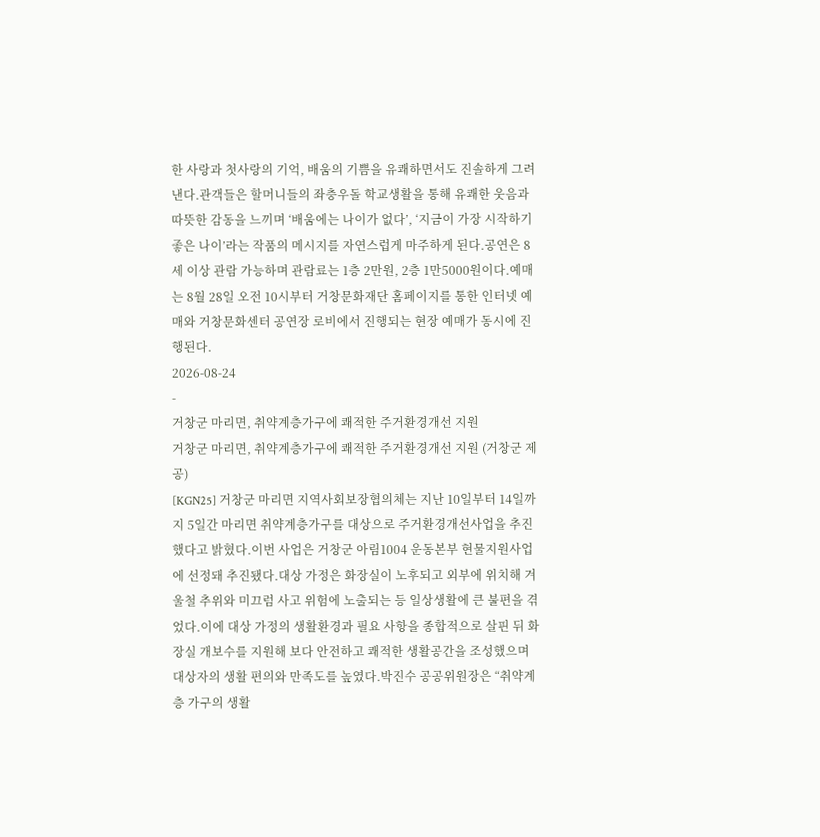한 사랑과 첫사랑의 기억, 배움의 기쁨을 유쾌하면서도 진솔하게 그려낸다.관객들은 할머니들의 좌충우돌 학교생활을 통해 유쾌한 웃음과 따뜻한 감동을 느끼며 ‘배움에는 나이가 없다’, ‘지금이 가장 시작하기 좋은 나이’라는 작품의 메시지를 자연스럽게 마주하게 된다.공연은 8세 이상 관람 가능하며 관람료는 1층 2만원, 2층 1만5000원이다.예매는 8월 28일 오전 10시부터 거창문화재단 홈페이지를 통한 인터넷 예매와 거창문화센터 공연장 로비에서 진행되는 현장 예매가 동시에 진행된다.
2026-08-24
-
거창군 마리면, 취약계층가구에 쾌적한 주거환경개선 지원
거창군 마리면, 취약계층가구에 쾌적한 주거환경개선 지원 (거창군 제공)
[KGN25] 거창군 마리면 지역사회보장협의체는 지난 10일부터 14일까지 5일간 마리면 취약계층가구를 대상으로 주거환경개선사업을 추진했다고 밝혔다.이번 사업은 거창군 아림1004 운동본부 현물지원사업에 선정돼 추진됐다.대상 가정은 화장실이 노후되고 외부에 위치해 겨울철 추위와 미끄럼 사고 위험에 노출되는 등 일상생활에 큰 불편을 겪었다.이에 대상 가정의 생활환경과 필요 사항을 종합적으로 살핀 뒤 화장실 개보수를 지원해 보다 안전하고 쾌적한 생활공간을 조성했으며 대상자의 생활 편의와 만족도를 높였다.박진수 공공위원장은 “취약계층 가구의 생활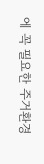에 꼭 필요한 주거환경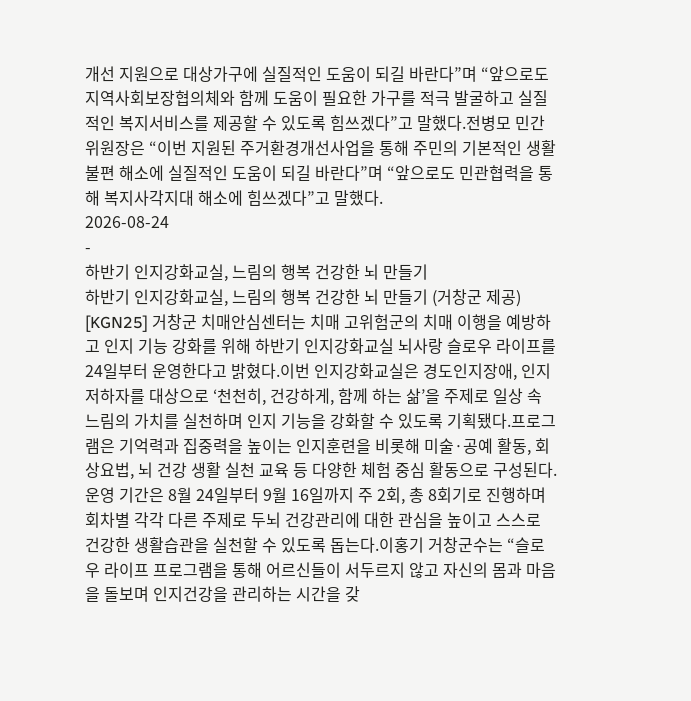개선 지원으로 대상가구에 실질적인 도움이 되길 바란다”며 “앞으로도 지역사회보장협의체와 함께 도움이 필요한 가구를 적극 발굴하고 실질적인 복지서비스를 제공할 수 있도록 힘쓰겠다”고 말했다.전병모 민간위원장은 “이번 지원된 주거환경개선사업을 통해 주민의 기본적인 생활불편 해소에 실질적인 도움이 되길 바란다”며 “앞으로도 민관협력을 통해 복지사각지대 해소에 힘쓰겠다”고 말했다.
2026-08-24
-
하반기 인지강화교실, 느림의 행복 건강한 뇌 만들기
하반기 인지강화교실, 느림의 행복 건강한 뇌 만들기 (거창군 제공)
[KGN25] 거창군 치매안심센터는 치매 고위험군의 치매 이행을 예방하고 인지 기능 강화를 위해 하반기 인지강화교실 뇌사랑 슬로우 라이프를 24일부터 운영한다고 밝혔다.이번 인지강화교실은 경도인지장애, 인지저하자를 대상으로 ‘천천히, 건강하게, 함께 하는 삶’을 주제로 일상 속 느림의 가치를 실천하며 인지 기능을 강화할 수 있도록 기획됐다.프로그램은 기억력과 집중력을 높이는 인지훈련을 비롯해 미술·공예 활동, 회상요법, 뇌 건강 생활 실천 교육 등 다양한 체험 중심 활동으로 구성된다.운영 기간은 8월 24일부터 9월 16일까지 주 2회, 총 8회기로 진행하며 회차별 각각 다른 주제로 두뇌 건강관리에 대한 관심을 높이고 스스로 건강한 생활습관을 실천할 수 있도록 돕는다.이홍기 거창군수는 “슬로우 라이프 프로그램을 통해 어르신들이 서두르지 않고 자신의 몸과 마음을 돌보며 인지건강을 관리하는 시간을 갖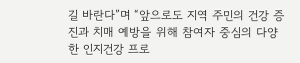길 바란다”며 “앞으로도 지역 주민의 건강 증진과 치매 예방을 위해 참여자 중심의 다양한 인지건강 프로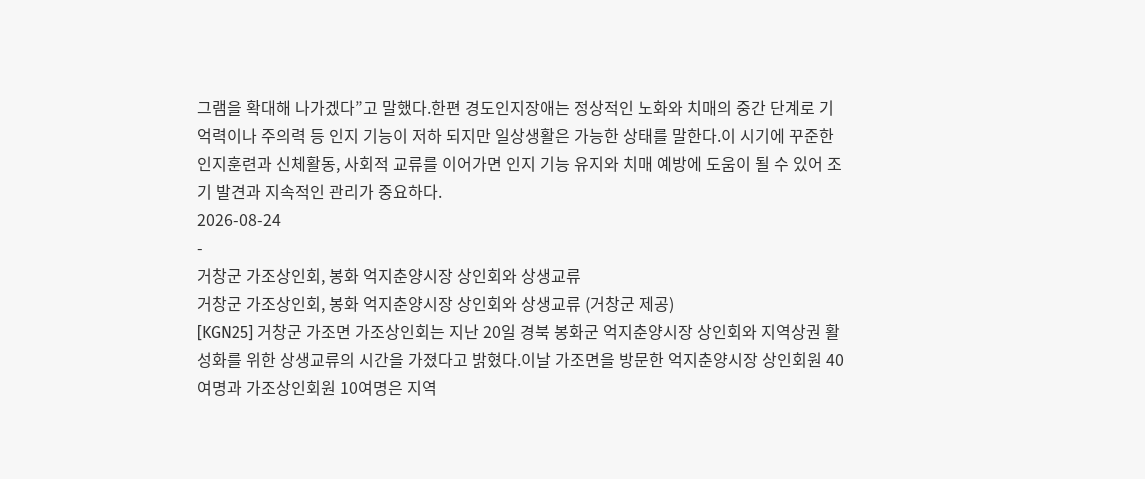그램을 확대해 나가겠다”고 말했다.한편 경도인지장애는 정상적인 노화와 치매의 중간 단계로 기억력이나 주의력 등 인지 기능이 저하 되지만 일상생활은 가능한 상태를 말한다.이 시기에 꾸준한 인지훈련과 신체활동, 사회적 교류를 이어가면 인지 기능 유지와 치매 예방에 도움이 될 수 있어 조기 발견과 지속적인 관리가 중요하다.
2026-08-24
-
거창군 가조상인회, 봉화 억지춘양시장 상인회와 상생교류
거창군 가조상인회, 봉화 억지춘양시장 상인회와 상생교류 (거창군 제공)
[KGN25] 거창군 가조면 가조상인회는 지난 20일 경북 봉화군 억지춘양시장 상인회와 지역상권 활성화를 위한 상생교류의 시간을 가졌다고 밝혔다.이날 가조면을 방문한 억지춘양시장 상인회원 40여명과 가조상인회원 10여명은 지역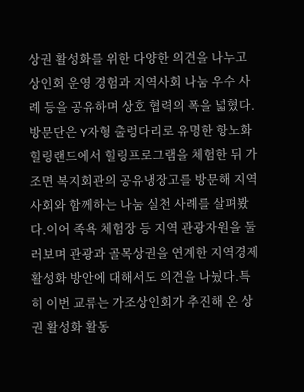상권 활성화를 위한 다양한 의견을 나누고 상인회 운영 경험과 지역사회 나눔 우수 사례 등을 공유하며 상호 협력의 폭을 넓혔다.방문단은 Y자형 출렁다리로 유명한 항노화힐링랜드에서 힐링프로그램을 체험한 뒤 가조면 복지회관의 공유냉장고를 방문해 지역사회와 함께하는 나눔 실천 사례를 살펴봤다.이어 족욕 체험장 등 지역 관광자원을 둘러보며 관광과 골목상권을 연계한 지역경제 활성화 방안에 대해서도 의견을 나눴다.특히 이번 교류는 가조상인회가 추진해 온 상권 활성화 활동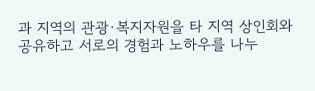과 지역의 관광·복지자원을 타 지역 상인회와 공유하고 서로의 경험과 노하우를 나누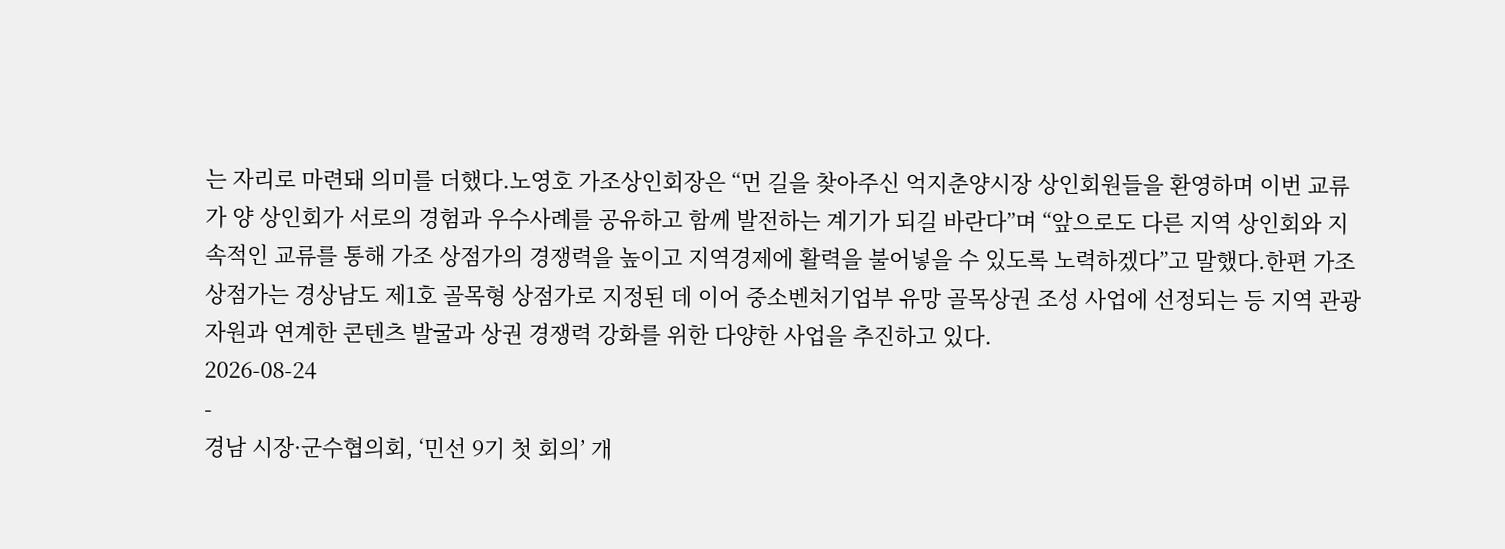는 자리로 마련돼 의미를 더했다.노영호 가조상인회장은 “먼 길을 찾아주신 억지춘양시장 상인회원들을 환영하며 이번 교류가 양 상인회가 서로의 경험과 우수사례를 공유하고 함께 발전하는 계기가 되길 바란다”며 “앞으로도 다른 지역 상인회와 지속적인 교류를 통해 가조 상점가의 경쟁력을 높이고 지역경제에 활력을 불어넣을 수 있도록 노력하겠다”고 말했다.한편 가조 상점가는 경상남도 제1호 골목형 상점가로 지정된 데 이어 중소벤처기업부 유망 골목상권 조성 사업에 선정되는 등 지역 관광자원과 연계한 콘텐츠 발굴과 상권 경쟁력 강화를 위한 다양한 사업을 추진하고 있다.
2026-08-24
-
경남 시장·군수협의회, ‘민선 9기 첫 회의’ 개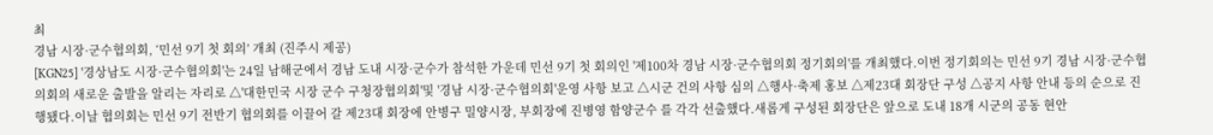최
경남 시장·군수협의회, ‘민선 9기 첫 회의’ 개최 (진주시 제공)
[KGN25] '경상남도 시장·군수협의회'는 24일 남해군에서 경남 도내 시장·군수가 참석한 가운데 민선 9기 첫 회의인 '제100차 경남 시장·군수협의회 정기회의'를 개최했다.이번 정기회의는 민선 9기 경남 시장·군수협의회의 새로운 출발을 알리는 자리로 △'대한민국 시장 군수 구청장협의회'및 '경남 시장·군수협의회'운영 사항 보고 △시군 건의 사항 심의 △행사·축제 홍보 △제23대 회장단 구성 △공지 사항 안내 등의 순으로 진행됐다.이날 협의회는 민선 9기 전반기 협의회를 이끌어 갈 제23대 회장에 안병구 밀양시장, 부회장에 진병영 함양군수 를 각각 선출했다.새롭게 구성된 회장단은 앞으로 도내 18개 시군의 공동 현안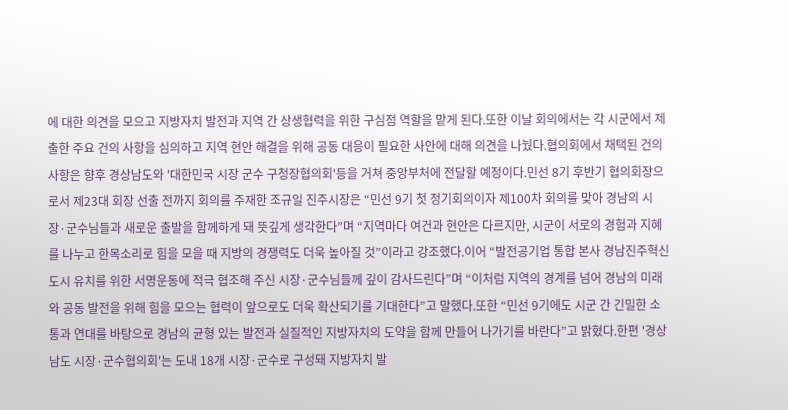에 대한 의견을 모으고 지방자치 발전과 지역 간 상생협력을 위한 구심점 역할을 맡게 된다.또한 이날 회의에서는 각 시군에서 제출한 주요 건의 사항을 심의하고 지역 현안 해결을 위해 공동 대응이 필요한 사안에 대해 의견을 나눴다.협의회에서 채택된 건의 사항은 향후 경상남도와 '대한민국 시장 군수 구청장협의회'등을 거쳐 중앙부처에 전달할 예정이다.민선 8기 후반기 협의회장으로서 제23대 회장 선출 전까지 회의를 주재한 조규일 진주시장은 “민선 9기 첫 정기회의이자 제100차 회의를 맞아 경남의 시장·군수님들과 새로운 출발을 함께하게 돼 뜻깊게 생각한다”며 “지역마다 여건과 현안은 다르지만, 시군이 서로의 경험과 지혜를 나누고 한목소리로 힘을 모을 때 지방의 경쟁력도 더욱 높아질 것”이라고 강조했다.이어 “발전공기업 통합 본사 경남진주혁신도시 유치를 위한 서명운동에 적극 협조해 주신 시장·군수님들께 깊이 감사드린다”며 “이처럼 지역의 경계를 넘어 경남의 미래와 공동 발전을 위해 힘을 모으는 협력이 앞으로도 더욱 확산되기를 기대한다”고 말했다.또한 “민선 9기에도 시군 간 긴밀한 소통과 연대를 바탕으로 경남의 균형 있는 발전과 실질적인 지방자치의 도약을 함께 만들어 나가기를 바란다”고 밝혔다.한편 '경상남도 시장·군수협의회'는 도내 18개 시장·군수로 구성돼 지방자치 발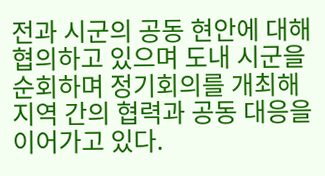전과 시군의 공동 현안에 대해 협의하고 있으며 도내 시군을 순회하며 정기회의를 개최해 지역 간의 협력과 공동 대응을 이어가고 있다.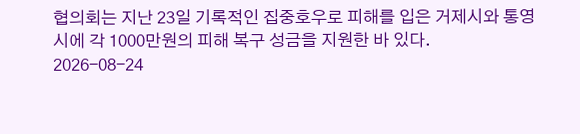협의회는 지난 23일 기록적인 집중호우로 피해를 입은 거제시와 통영시에 각 1000만원의 피해 복구 성금을 지원한 바 있다.
2026-08-24